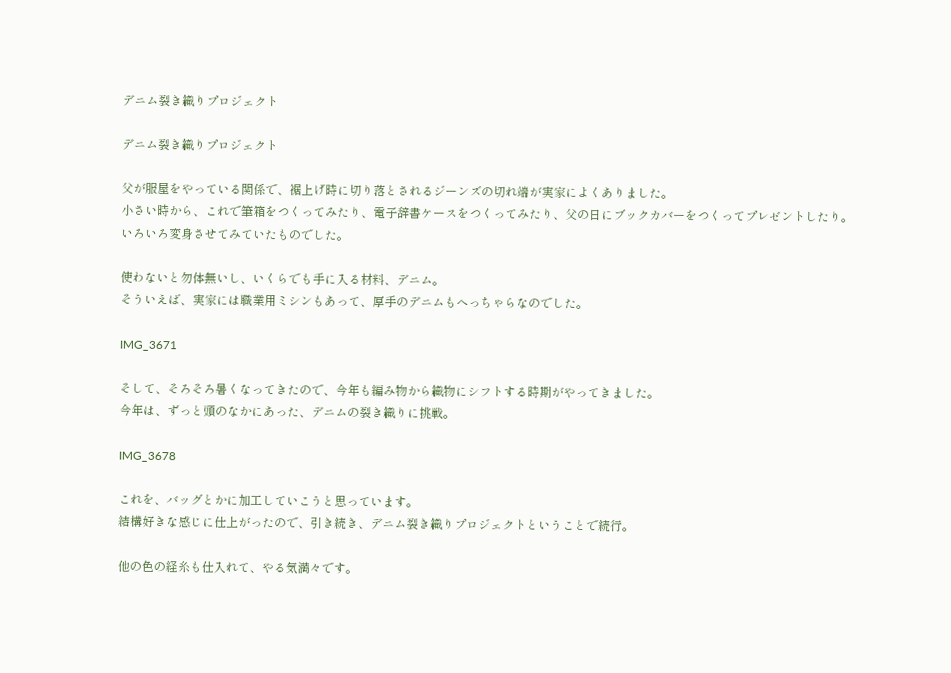デニム裂き織りプロジェクト

デニム裂き織りプロジェクト

父が服屋をやっている関係で、裾上げ時に切り落とされるジーンズの切れ端が実家によくありました。
小さい時から、これで筆箱をつくってみたり、電子辞書ケースをつくってみたり、父の日にブックカバーをつくってプレゼントしたり。
いろいろ変身させてみていたものでした。

使わないと勿体無いし、いくらでも手に入る材料、デニム。
そういえば、実家には職業用ミシンもあって、厚手のデニムもへっちゃらなのでした。

IMG_3671

そして、そろそろ暑くなってきたので、今年も編み物から織物にシフトする時期がやってきました。
今年は、ずっと頭のなかにあった、デニムの裂き織りに挑戦。

IMG_3678

これを、バッグとかに加工していこうと思っています。
結構好きな感じに仕上がったので、引き続き、デニム裂き織りプロジェクトということで続行。

他の色の経糸も仕入れて、やる気満々です。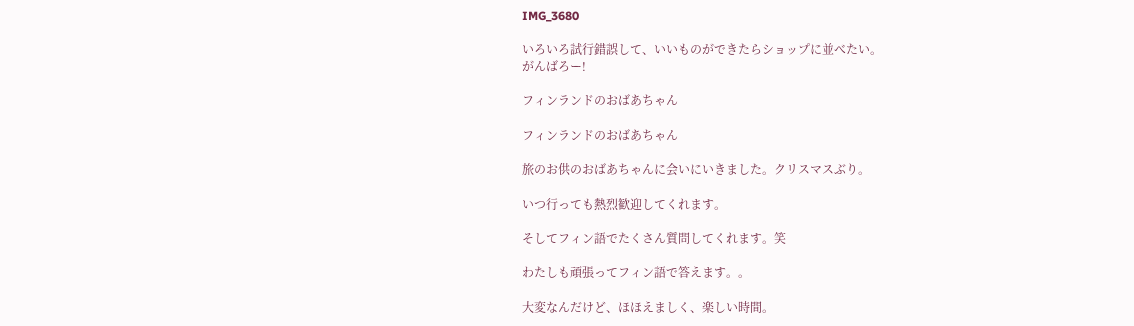IMG_3680

いろいろ試行錯誤して、いいものができたらショップに並べたい。
がんばろー!

フィンランドのおばあちゃん

フィンランドのおばあちゃん

旅のお供のおばあちゃんに会いにいきました。クリスマスぶり。

いつ行っても熱烈歓迎してくれます。

そしてフィン語でたくさん質問してくれます。笑

わたしも頑張ってフィン語で答えます。。

大変なんだけど、ほほえましく、楽しい時間。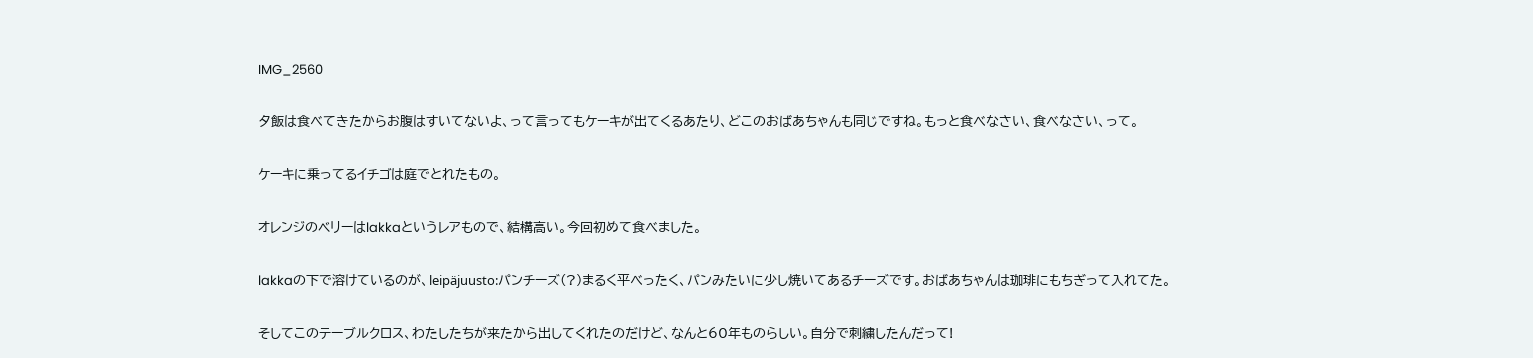IMG_2560

夕飯は食べてきたからお腹はすいてないよ、って言ってもケーキが出てくるあたり、どこのおばあちゃんも同じですね。もっと食べなさい、食べなさい、って。

ケーキに乗ってるイチゴは庭でとれたもの。

オレンジのベリーはlakkaというレアもので、結構高い。今回初めて食べました。

lakkaの下で溶けているのが、leipäjuusto:パンチーズ(?)まるく平べったく、パンみたいに少し焼いてあるチーズです。おばあちゃんは珈琲にもちぎって入れてた。

そしてこのテーブルクロス、わたしたちが来たから出してくれたのだけど、なんと60年ものらしい。自分で刺繍したんだって!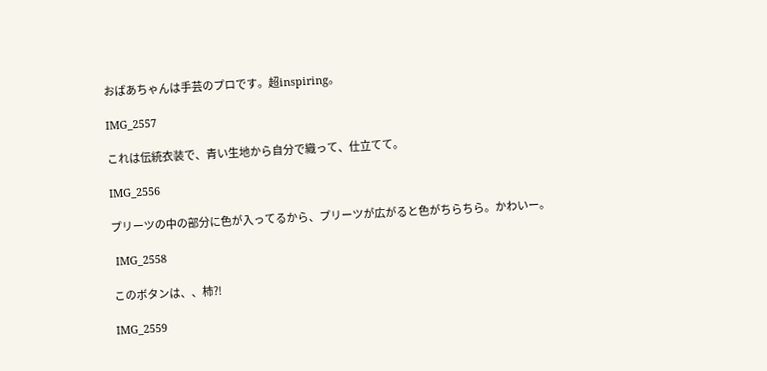おばあちゃんは手芸のプロです。超inspiring。

IMG_2557

これは伝統衣装で、青い生地から自分で織って、仕立てて。

IMG_2556

プリーツの中の部分に色が入ってるから、プリーツが広がると色がちらちら。かわいー。

 IMG_2558

このボタンは、、柿?!

IMG_2559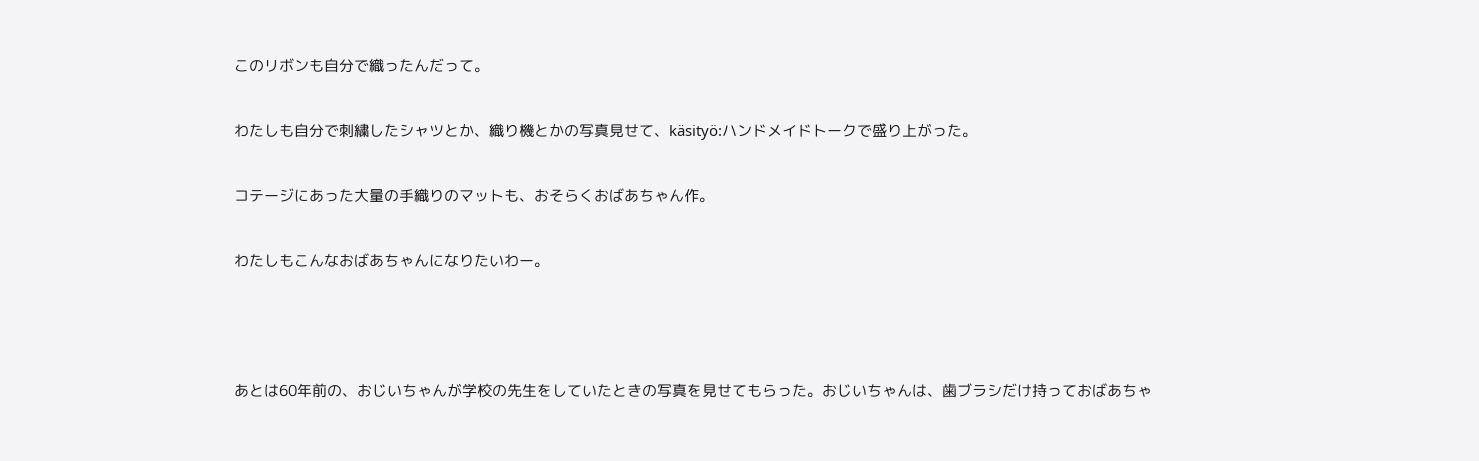このリボンも自分で織ったんだって。

わたしも自分で刺繍したシャツとか、織り機とかの写真見せて、käsityö:ハンドメイドトークで盛り上がった。

コテージにあった大量の手織りのマットも、おそらくおばあちゃん作。

わたしもこんなおばあちゃんになりたいわー。



あとは60年前の、おじいちゃんが学校の先生をしていたときの写真を見せてもらった。おじいちゃんは、歯ブラシだけ持っておばあちゃ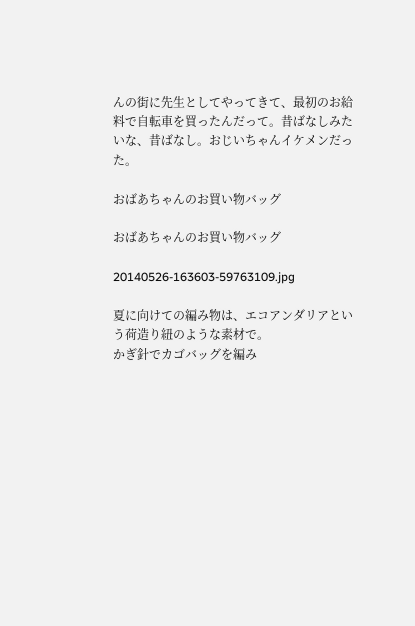んの街に先生としてやってきて、最初のお給料で自転車を買ったんだって。昔ばなしみたいな、昔ばなし。おじいちゃんイケメンだった。

おばあちゃんのお買い物バッグ

おばあちゃんのお買い物バッグ

20140526-163603-59763109.jpg

夏に向けての編み物は、エコアンダリアという荷造り紐のような素材で。
かぎ針でカゴバッグを編み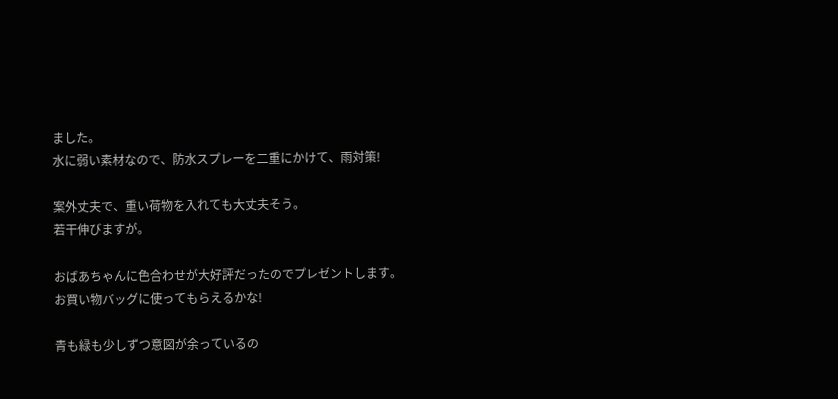ました。
水に弱い素材なので、防水スプレーを二重にかけて、雨対策!

案外丈夫で、重い荷物を入れても大丈夫そう。
若干伸びますが。

おばあちゃんに色合わせが大好評だったのでプレゼントします。
お買い物バッグに使ってもらえるかな!

青も緑も少しずつ意図が余っているの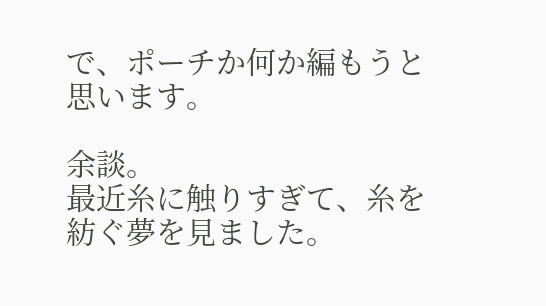で、ポーチか何か編もうと思います。

余談。
最近糸に触りすぎて、糸を紡ぐ夢を見ました。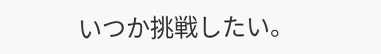いつか挑戦したい。